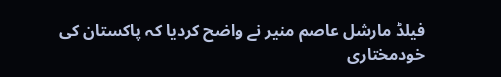فیلڈ مارشل عاصم منیر نے واضح کردیا کہ پاکستان کی خودمختاری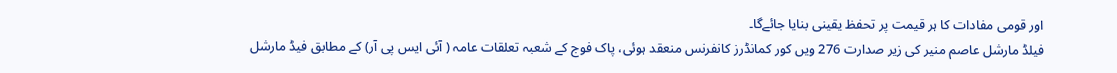اور قومی مفادات کا ہر قیمت پر تحفظ یقینی بنایا جائےگا۔
فیلڈ مارشل عاصم منیر کی زیر صدارت 276 ویں کور کمانڈرز کانفرنس منعقد ہوئی، پاک فوج کے شعبہ تعلقات عامہ ( آئی ایس پی آر) کے مطابق فیڈ مارشل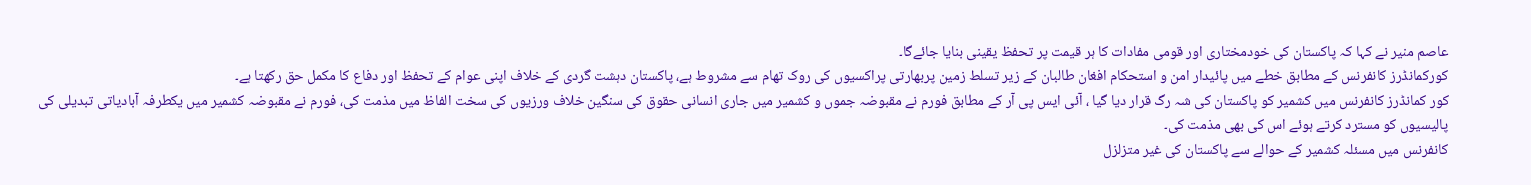عاصم منیر نے کہا کہ پاکستان کی خودمختاری اور قومی مفادات کا ہر قیمت پر تحفظ یقینی بنایا جائےگا۔
کورکمانڈرز کانفرنس کے مطابق خطے میں پائیدار امن و استحکام افغان طالبان کے زیر تسلط زمین پربھارتی پراکسیوں کی روک تھام سے مشروط ہے، پاکستان دہشت گردی کے خلاف اپنی عوام کے تحفظ اور دفاع کا مکمل حق رکھتا ہے۔
کور کمانڈرز کانفرنس میں کشمیر کو پاکستان کی شہ رگ قرار دیا گیا ، آئی ایس پی آر کے مطابق فورم نے مقبوضہ جموں و کشمیر میں جاری انسانی حقوق کی سنگین خلاف ورزیوں کی سخت الفاظ میں مذمت کی، فورم نے مقبوضہ کشمیر میں یکطرفہ آبادیاتی تبدیلی کی پالیسیوں کو مسترد کرتے ہوئے اس کی بھی مذمت کی۔
کانفرنس میں مسئلہ کشمیر کے حوالے سے پاکستان کی غیر متزلزل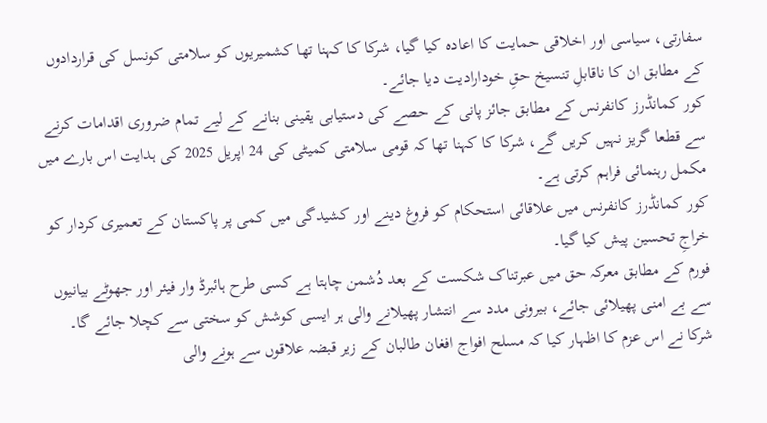سفارتی، سیاسی اور اخلاقی حمایت کا اعادہ کیا گیا، شرکا کا کہنا تھا کشمیریوں کو سلامتی کونسل کی قراردادوں کے مطابق ان کا ناقابلِ تنسیخ حقِ خودارادیت دیا جائے۔
کور کمانڈرز کانفرنس کے مطابق جائز پانی کے حصے کی دستیابی یقینی بنانے کے لیے تمام ضروری اقدامات کرنے سے قطعا گریز نہیں کریں گے، شرکا کا کہنا تھا کہ قومی سلامتی کمیٹی کی 24 اپریل 2025 کی ہدایت اس بارے میں مکمل رہنمائی فراہم کرتی ہے۔
کور کمانڈرز کانفرنس میں علاقائی استحکام کو فروغ دینے اور کشیدگی میں کمی پر پاکستان کے تعمیری کردار کو خراجِ تحسین پیش کیا گیا۔
فورم کے مطابق معرکہ حق میں عبرتناک شکست کے بعد دُشمن چاہتا ہے کسی طرح ہائبرڈ وار فیئر اور جھوٹے بیانیوں سے بے امنی پھیلائی جائے، بیرونی مدد سے انتشار پھیلانے والی ہر ایسی کوشش کو سختی سے کچلا جائے گا۔
شرکا نے اس عزم کا اظہار کیا کہ مسلح افواج افغان طالبان کے زیر قبضہ علاقوں سے ہونے والی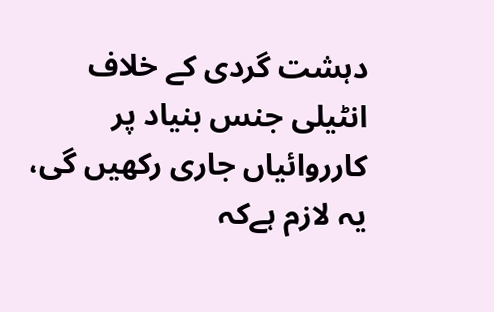دہشت گردی کے خلاف انٹیلی جنس بنیاد پر کارروائیاں جاری رکھیں گی، یہ لازم ہےکہ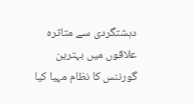دہشتگردی سے متاثرہ علاقوں میں بہترین گورننس کا نظام مہیا کیا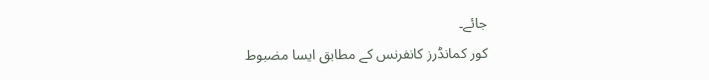جائے۔
کور کمانڈرز کانفرنس کے مطابق ایسا مضبوط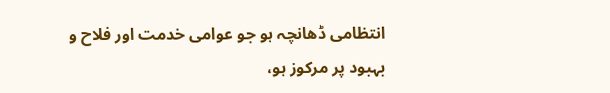انتظامی ڈھانچہ ہو جو عوامی خدمت اور فلاح و بہبود پر مرکوز ہو،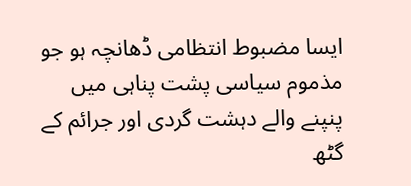ایسا مضبوط انتظامی ڈھانچہ ہو جو مذموم سیاسی پشت پناہی میں پنپنے والے دہشت گردی اور جرائم کے گٹھ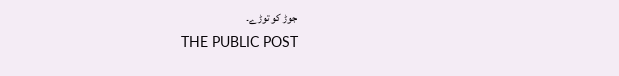جوڑ کو توڑے۔
THE PUBLIC POST